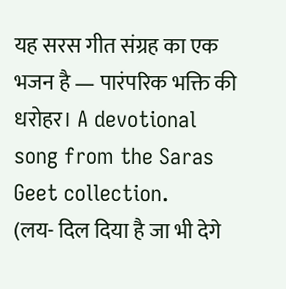यह सरस गीत संग्रह का एक भजन है — पारंपरिक भक्ति की धरोहर। A devotional song from the Saras Geet collection.
(लय- दिल दिया है जा भी देगे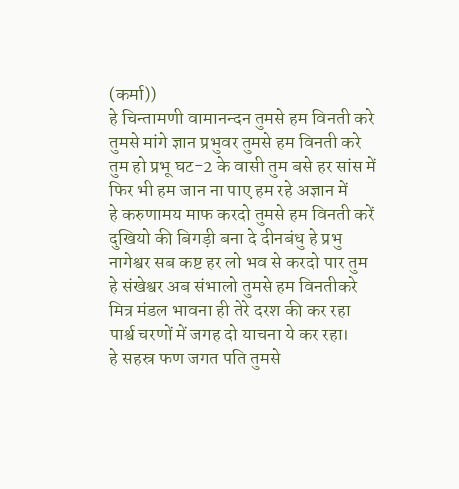(कर्मा))
हे चिन्तामणी वामानन्दन तुमसे हम विनती करे
तुमसे मांगे ज्ञान प्रभुवर तुमसे हम विनती करे
तुम हो प्रभू घट-2 के वासी तुम बसे हर सांस में
फिर भी हम जान ना पाए हम रहे अज्ञान में
हे करुणामय माफ करदो तुमसे हम विनती करें
दुखियो की बिगड़ी बना दे दीनबंधु हे प्रभु
नागेश्वर सब कष्ट हर लो भव से करदो पार तुम
हे संखेश्वर अब संभालो तुमसे हम विनतीकरे
मित्र मंडल भावना ही तेरे दरश की कर रहा
पार्श्व चरणों में जगह दो याचना ये कर रहा।
हे सहस्र फण जगत पति तुमसे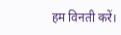हम विनती करें।